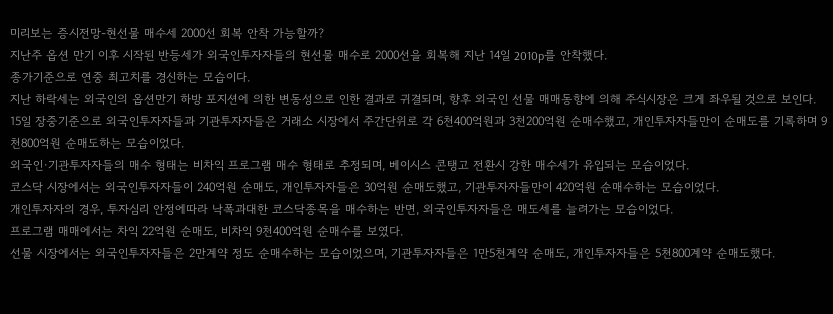미리보는 증시전망-현선물 매수세 2000선 회복 안착 가능할까?
지난주 옵션 만기 이후 시작된 반등세가 외국인투자자들의 현선물 매수로 2000선을 회복해 지난 14일 2010p를 안착했다.
종가기준으로 연중 최고치를 경신하는 모습이다.
지난 하락세는 외국인의 옵션만기 하방 포지션에 의한 변동성으로 인한 결과로 귀결되며, 향후 외국인 선물 매매동향에 의해 주식시장은 크게 좌우될 것으로 보인다.
15일 장중기준으로 외국인투자자들과 기관투자자들은 거래소 시장에서 주간단위로 각 6천400억원과 3천200억원 순매수했고, 개인투자자들만이 순매도를 기록하며 9천800억원 순매도하는 모습이었다.
외국인·기관투자자들의 매수 형태는 비차익 프로그램 매수 형태로 추정되며, 베이시스 콘탱고 전환시 강한 매수세가 유입되는 모습이었다.
코스닥 시장에서는 외국인투자자들이 240억원 순매도, 개인투자자들은 30억원 순매도했고, 기관투자자들만이 420억원 순매수하는 모습이었다.
개인투자자의 경우, 투자심리 안정에따라 낙폭과대한 코스닥종목을 매수하는 반면, 외국인투자자들은 매도세를 늘려가는 모습이었다.
프로그램 매매에서는 차익 22억원 순매도, 비차익 9천400억원 순매수를 보였다.
선물 시장에서는 외국인투자자들은 2만계약 정도 순매수하는 모습이었으며, 기관투자자들은 1만5천계약 순매도, 개인투자자들은 5천800계약 순매도했다.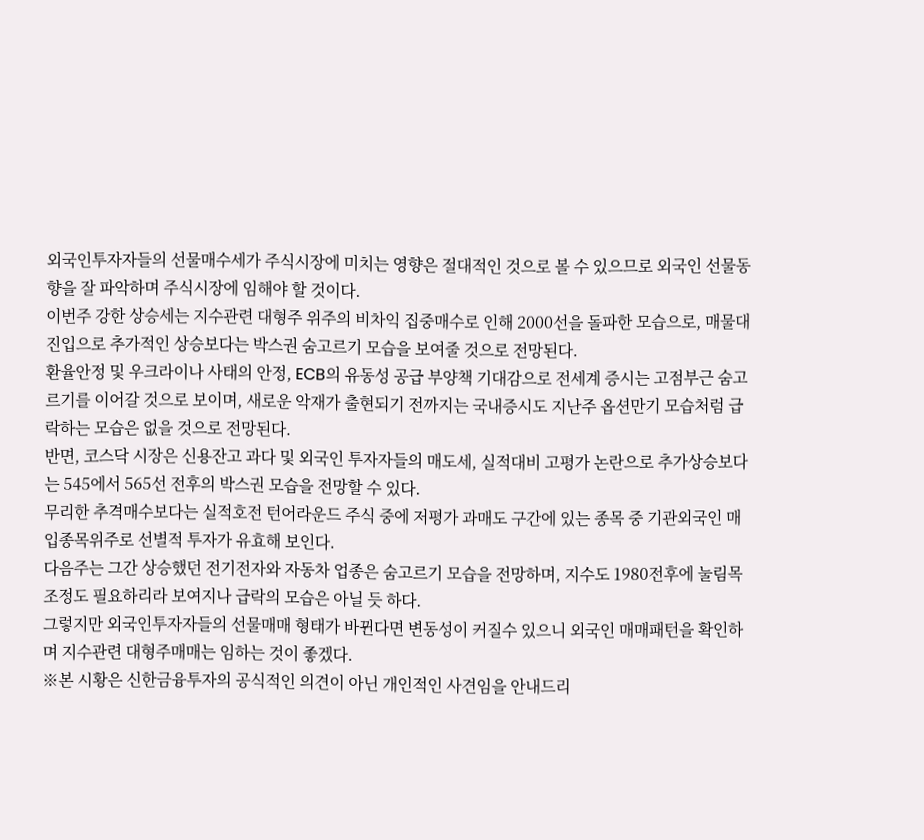외국인투자자들의 선물매수세가 주식시장에 미치는 영향은 절대적인 것으로 볼 수 있으므로 외국인 선물동향을 잘 파악하며 주식시장에 임해야 할 것이다.
이번주 강한 상승세는 지수관련 대형주 위주의 비차익 집중매수로 인해 2000선을 돌파한 모습으로, 매물대 진입으로 추가적인 상승보다는 박스권 숨고르기 모습을 보여줄 것으로 전망된다.
환율안정 및 우크라이나 사태의 안정, ECB의 유동성 공급 부양책 기대감으로 전세계 증시는 고점부근 숨고르기를 이어갈 것으로 보이며, 새로운 악재가 출현되기 전까지는 국내증시도 지난주 옵션만기 모습처럼 급락하는 모습은 없을 것으로 전망된다.
반면, 코스닥 시장은 신용잔고 과다 및 외국인 투자자들의 매도세, 실적대비 고평가 논란으로 추가상승보다는 545에서 565선 전후의 박스권 모습을 전망할 수 있다.
무리한 추격매수보다는 실적호전 턴어라운드 주식 중에 저평가 과매도 구간에 있는 종목 중 기관외국인 매입종목위주로 선별적 투자가 유효해 보인다.
다음주는 그간 상승했던 전기전자와 자동차 업종은 숨고르기 모습을 전망하며, 지수도 1980전후에 눌림목 조정도 필요하리라 보여지나 급락의 모습은 아닐 듯 하다.
그렇지만 외국인투자자들의 선물매매 형태가 바뀐다면 변동성이 커질수 있으니 외국인 매매패턴을 확인하며 지수관련 대형주매매는 임하는 것이 좋겠다.
※본 시황은 신한금융투자의 공식적인 의견이 아닌 개인적인 사견임을 안내드리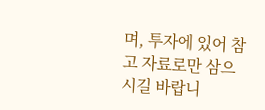며, 투자에 있어 참고 자료로만 삼으시길 바랍니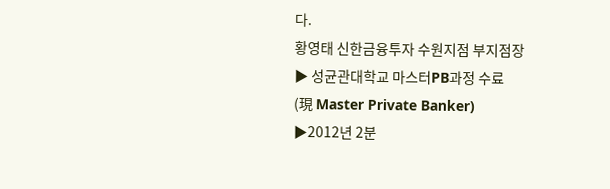다.
황영태 신한금융투자 수원지점 부지점장
▶ 성균관대학교 마스터PB과정 수료
(現 Master Private Banker)
▶2012년 2분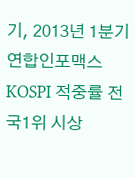기, 2013년 1분기 연합인포맥스
KOSPI 적중률 전국1위 시상